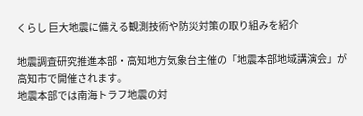くらし 巨大地震に備える観測技術や防災対策の取り組みを紹介

地震調査研究推進本部・高知地方気象台主催の「地震本部地域講演会」が高知市で開催されます。
地震本部では南海トラフ地震の対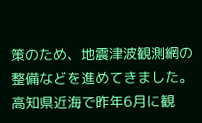策のため、地震津波観測網の整備などを進めてきました。高知県近海で昨年6月に観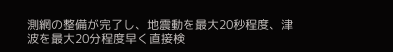測網の整備が完了し、地震動を最大20秒程度、津波を最大20分程度早く直接検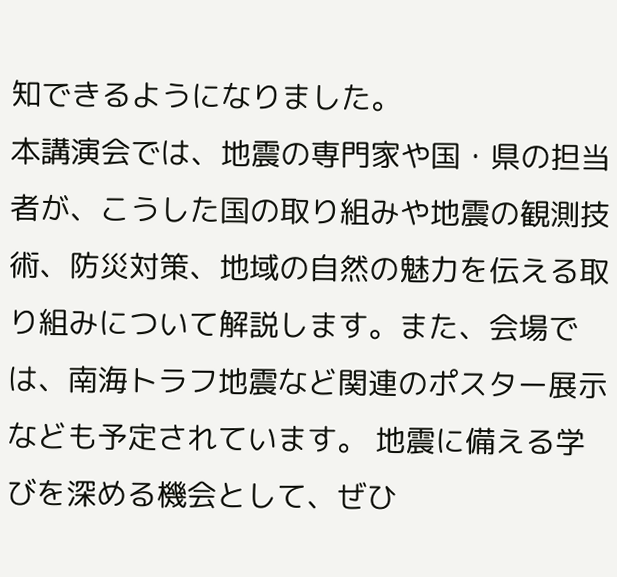知できるようになりました。
本講演会では、地震の専門家や国・県の担当者が、こうした国の取り組みや地震の観測技術、防災対策、地域の自然の魅力を伝える取り組みについて解説します。また、会場では、南海トラフ地震など関連のポスター展示なども予定されています。 地震に備える学びを深める機会として、ぜひ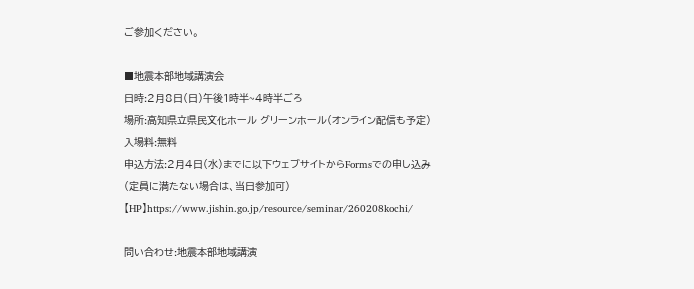ご参加ください。

■地震本部地域講演会
日時:2月8日(日)午後1時半~4時半ごろ
場所:高知県立県民文化ホール グリーンホール(オンライン配信も予定)
入場料:無料
申込方法:2月4日(水)までに以下ウェブサイトからFormsでの申し込み
(定員に満たない場合は、当日参加可)
【HP】https://www.jishin.go.jp/resource/seminar/260208kochi/

問い合わせ:地震本部地域講演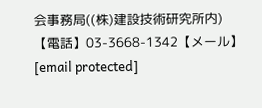会事務局((株)建設技術研究所内)
【電話】03-3668-1342【メール】[email protected]